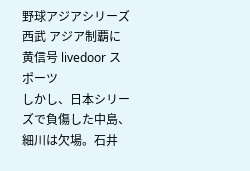野球アジアシリーズ 西武 アジア制覇に黄信号 livedoor スポーツ
しかし、日本シリーズで負傷した中島、細川は欠場。石井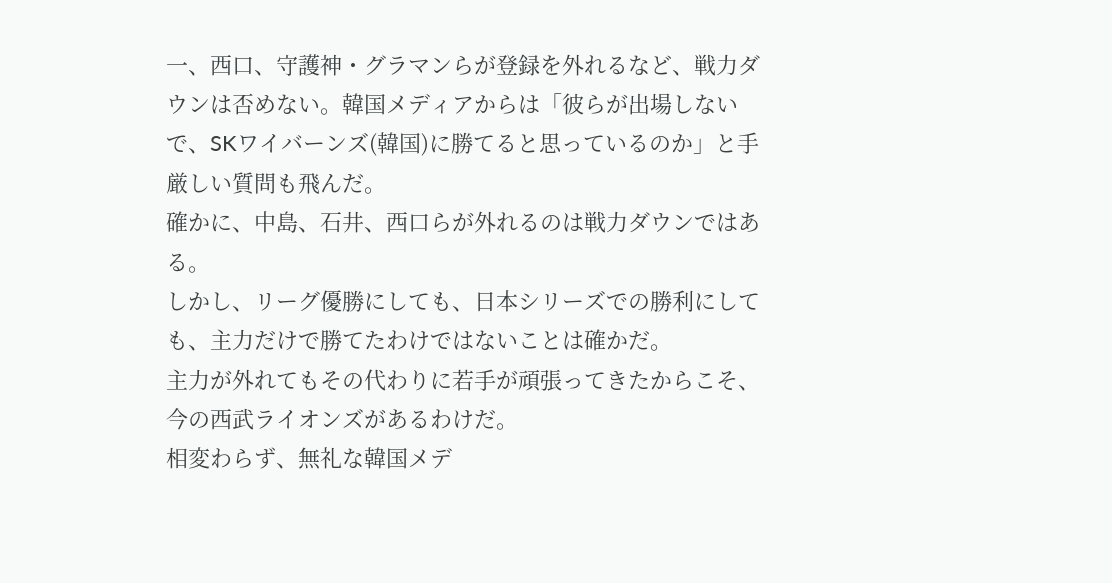一、西口、守護神・グラマンらが登録を外れるなど、戦力ダウンは否めない。韓国メディアからは「彼らが出場しないで、SKワイバーンズ(韓国)に勝てると思っているのか」と手厳しい質問も飛んだ。
確かに、中島、石井、西口らが外れるのは戦力ダウンではある。
しかし、リーグ優勝にしても、日本シリーズでの勝利にしても、主力だけで勝てたわけではないことは確かだ。
主力が外れてもその代わりに若手が頑張ってきたからこそ、今の西武ライオンズがあるわけだ。
相変わらず、無礼な韓国メデ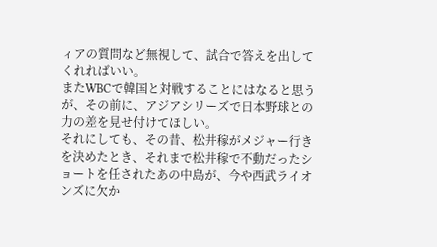ィアの質問など無視して、試合で答えを出してくれればいい。
またWBCで韓国と対戦することにはなると思うが、その前に、アジアシリーズで日本野球との力の差を見せ付けてほしい。
それにしても、その昔、松井稼がメジャー行きを決めたとき、それまで松井稼で不動だったショートを任されたあの中島が、今や西武ライオンズに欠か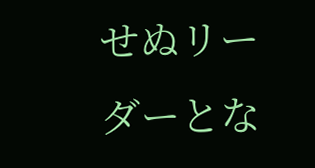せぬリーダーとな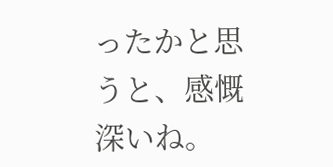ったかと思うと、感慨深いね。